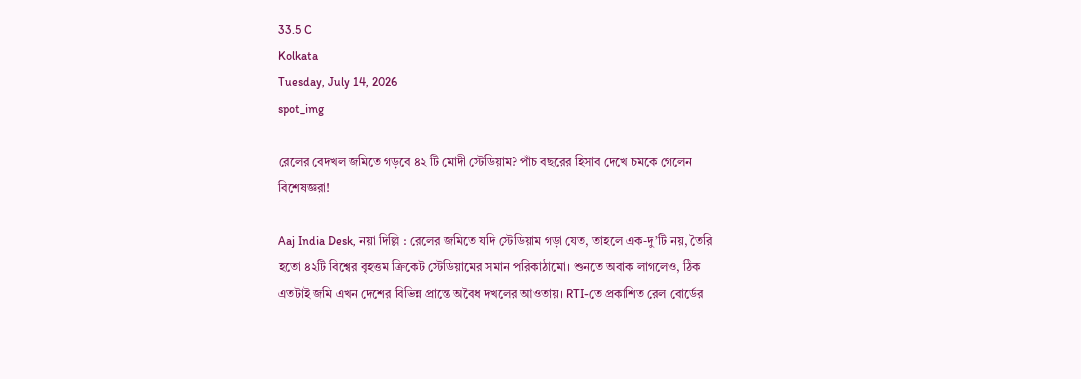33.5 C
Kolkata
Tuesday, July 14, 2026
spot_img

রেলের বেদখল জমিতে গড়বে ৪২ টি মোদী স্টেডিয়াম? পাঁচ বছরের হিসাব দেখে চমকে গেলেন বিশেষজ্ঞরা!

Aaj India Desk, নয়া দিল্লি : রেলের জমিতে যদি স্টেডিয়াম গড়া যেত, তাহলে এক-দু’টি নয়, তৈরি হতো ৪২টি বিশ্বের বৃহত্তম ক্রিকেট স্টেডিয়ামের সমান পরিকাঠামো। শুনতে অবাক লাগলেও, ঠিক এতটাই জমি এখন দেশের বিভিন্ন প্রান্তে অবৈধ দখলের আওতায়। RTI-তে প্রকাশিত রেল বোর্ডের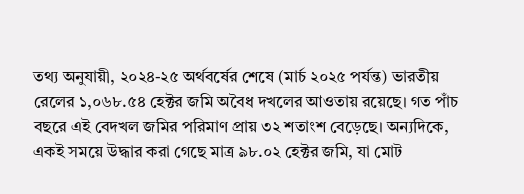তথ্য অনুযায়ী, ২০২৪-২৫ অর্থবর্ষের শেষে (মার্চ ২০২৫ পর্যন্ত) ভারতীয় রেলের ১,০৬৮.৫৪ হেক্টর জমি অবৈধ দখলের আওতায় রয়েছে। গত পাঁচ বছরে এই বেদখল জমির পরিমাণ প্রায় ৩২ শতাংশ বেড়েছে। অন্যদিকে, একই সময়ে উদ্ধার করা গেছে মাত্র ৯৮.০২ হেক্টর জমি, যা মোট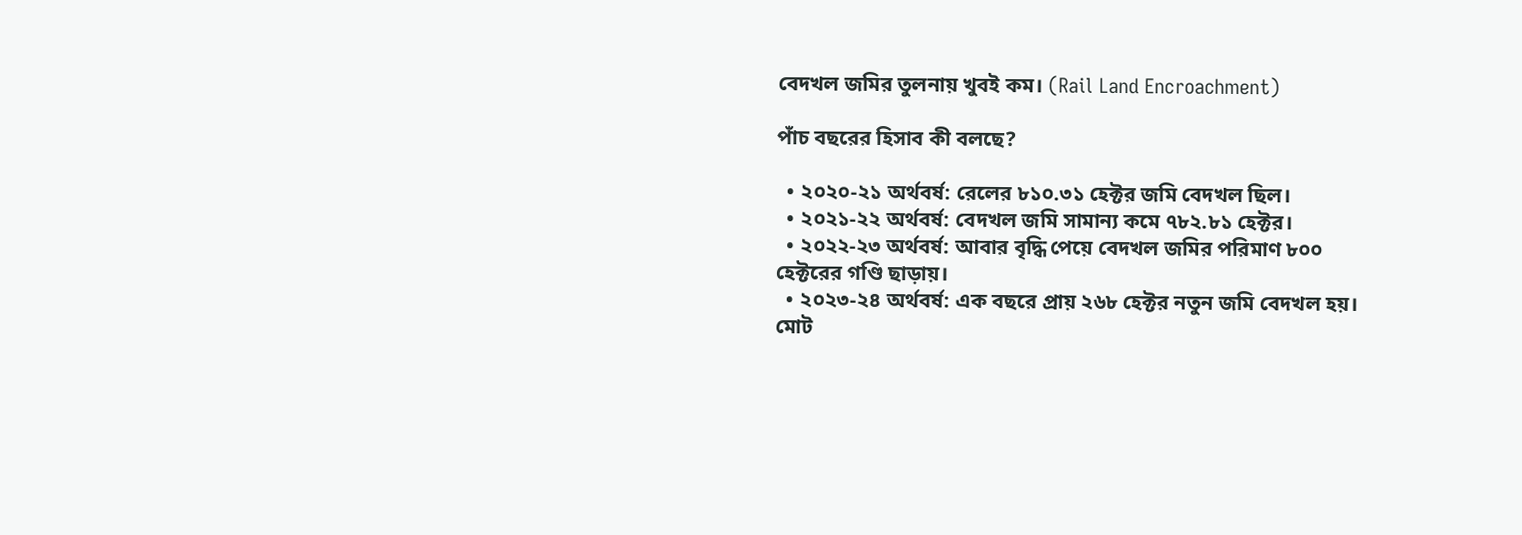বেদখল জমির তুলনায় খুবই কম। (Rail Land Encroachment)

পাঁচ বছরের হিসাব কী বলছে?

  • ২০২০-২১ অর্থবর্ষ: রেলের ৮১০.৩১ হেক্টর জমি বেদখল ছিল।
  • ২০২১-২২ অর্থবর্ষ: বেদখল জমি সামান্য কমে ৭৮২.৮১ হেক্টর।
  • ২০২২-২৩ অর্থবর্ষ: আবার বৃদ্ধি পেয়ে বেদখল জমির পরিমাণ ৮০০ হেক্টরের গণ্ডি ছাড়ায়।
  • ২০২৩-২৪ অর্থবর্ষ: এক বছরে প্রায় ২৬৮ হেক্টর নতুন জমি বেদখল হয়। মোট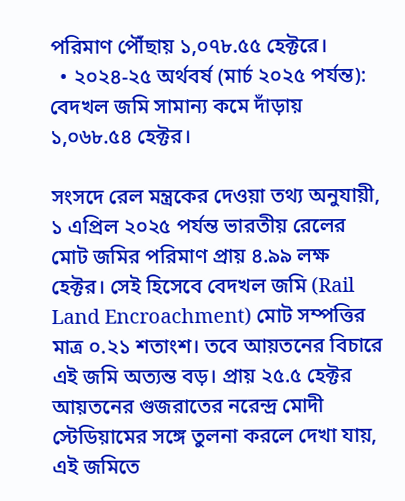পরিমাণ পৌঁছায় ১,০৭৮.৫৫ হেক্টরে।
  • ২০২৪-২৫ অর্থবর্ষ (মার্চ ২০২৫ পর্যন্ত): বেদখল জমি সামান্য কমে দাঁড়ায় ১,০৬৮.৫৪ হেক্টর।

সংসদে রেল মন্ত্রকের দেওয়া তথ্য অনুযায়ী, ১ এপ্রিল ২০২৫ পর্যন্ত ভারতীয় রেলের মোট জমির পরিমাণ প্রায় ৪.৯৯ লক্ষ হেক্টর। সেই হিসেবে বেদখল জমি (Rail Land Encroachment) মোট সম্পত্তির মাত্র ০.২১ শতাংশ। তবে আয়তনের বিচারে এই জমি অত্যন্ত বড়। প্রায় ২৫.৫ হেক্টর আয়তনের গুজরাতের নরেন্দ্র মোদী স্টেডিয়ামের সঙ্গে তুলনা করলে দেখা যায়, এই জমিতে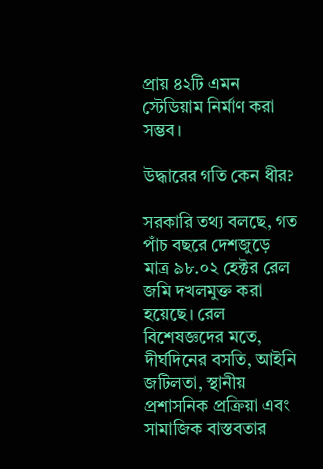প্রায় ৪২টি এমন স্টেডিয়াম নির্মাণ করা সম্ভব।

উদ্ধারের গতি কেন ধীর?

সরকারি তথ্য বলছে, গত পাঁচ বছরে দেশজুড়ে মাত্র ৯৮.০২ হেক্টর রেল জমি দখলমুক্ত করা হয়েছে। রেল বিশেষজ্ঞদের মতে, দীর্ঘদিনের বসতি, আইনি জটিলতা, স্থানীয় প্রশাসনিক প্রক্রিয়া এবং সামাজিক বাস্তবতার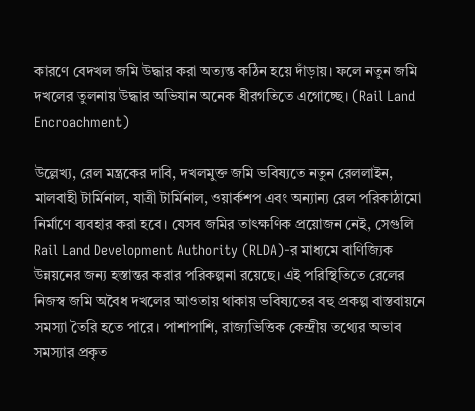কারণে বেদখল জমি উদ্ধার করা অত্যন্ত কঠিন হয়ে দাঁড়ায়। ফলে নতুন জমি দখলের তুলনায় উদ্ধার অভিযান অনেক ধীরগতিতে এগোচ্ছে। (Rail Land Encroachment)

উল্লেখ্য, রেল মন্ত্রকের দাবি, দখলমুক্ত জমি ভবিষ্যতে নতুন রেললাইন, মালবাহী টার্মিনাল, যাত্রী টার্মিনাল, ওয়ার্কশপ এবং অন্যান্য রেল পরিকাঠামো নির্মাণে ব্যবহার করা হবে। যেসব জমির তাৎক্ষণিক প্রয়োজন নেই, সেগুলি Rail Land Development Authority (RLDA)-র মাধ্যমে বাণিজ্যিক উন্নয়নের জন্য হস্তান্তর করার পরিকল্পনা রয়েছে। এই পরিস্থিতিতে রেলের নিজস্ব জমি অবৈধ দখলের আওতায় থাকায় ভবিষ্যতের বহু প্রকল্প বাস্তবায়নে সমস্যা তৈরি হতে পারে। পাশাপাশি, রাজ্যভিত্তিক কেন্দ্রীয় তথ্যের অভাব সমস্যার প্রকৃত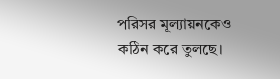পরিসর মূল্যায়নকেও কঠিন করে তুলছে।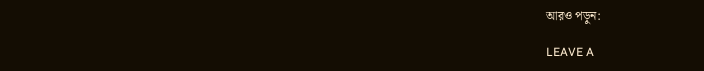আরও পড়ুন:

LEAVE A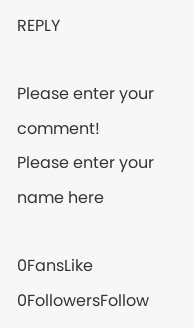REPLY

Please enter your comment!
Please enter your name here

0FansLike
0FollowersFollow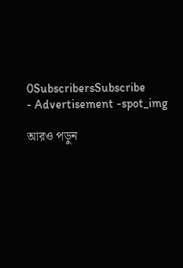0SubscribersSubscribe
- Advertisement -spot_img

আরও পড়ুন